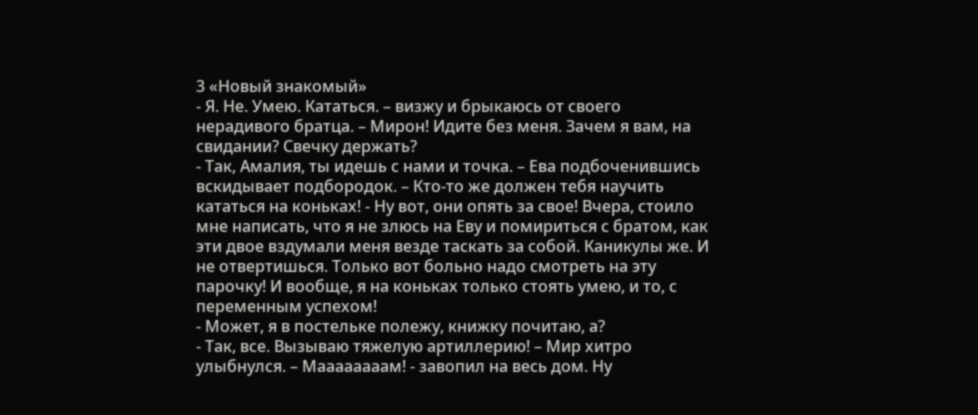3 «Новый знакомый»
- Я. Не. Умею. Кататься. – визжу и брыкаюсь от своего нерадивого братца. – Мирон! Идите без меня. Зачем я вам, на свидании? Свечку держать?
- Так, Амалия, ты идешь с нами и точка. – Ева подбоченившись вскидывает подбородок. – Кто-то же должен тебя научить кататься на коньках! - Ну вот, они опять за свое! Вчера, стоило мне написать, что я не злюсь на Еву и помириться с братом, как эти двое вздумали меня везде таскать за собой. Каникулы же. И не отвертишься. Только вот больно надо смотреть на эту парочку! И вообще, я на коньках только стоять умею, и то, с переменным успехом!
- Может, я в постельке полежу, книжку почитаю, а?
- Так, все. Вызываю тяжелую артиллерию! – Мир хитро улыбнулся. – Маааааааам! - завопил на весь дом. Ну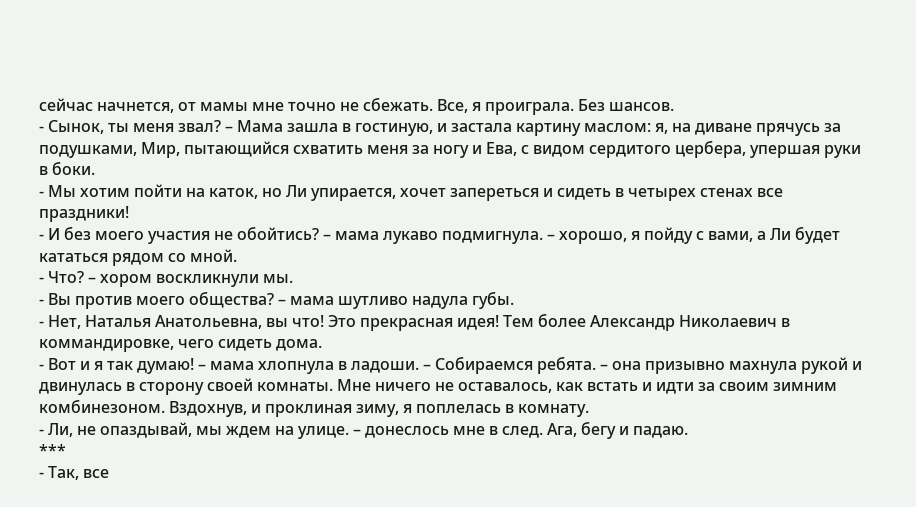сейчас начнется, от мамы мне точно не сбежать. Все, я проиграла. Без шансов.
- Сынок, ты меня звал? – Мама зашла в гостиную, и застала картину маслом: я, на диване прячусь за подушками, Мир, пытающийся схватить меня за ногу и Ева, с видом сердитого цербера, упершая руки в боки.
- Мы хотим пойти на каток, но Ли упирается, хочет запереться и сидеть в четырех стенах все праздники!
- И без моего участия не обойтись? – мама лукаво подмигнула. – хорошо, я пойду с вами, а Ли будет кататься рядом со мной.
- Что? – хором воскликнули мы.
- Вы против моего общества? – мама шутливо надула губы.
- Нет, Наталья Анатольевна, вы что! Это прекрасная идея! Тем более Александр Николаевич в коммандировке, чего сидеть дома.
- Вот и я так думаю! – мама хлопнула в ладоши. – Собираемся ребята. – она призывно махнула рукой и двинулась в сторону своей комнаты. Мне ничего не оставалось, как встать и идти за своим зимним комбинезоном. Вздохнув, и проклиная зиму, я поплелась в комнату.
- Ли, не опаздывай, мы ждем на улице. – донеслось мне в след. Ага, бегу и падаю.
***
- Так, все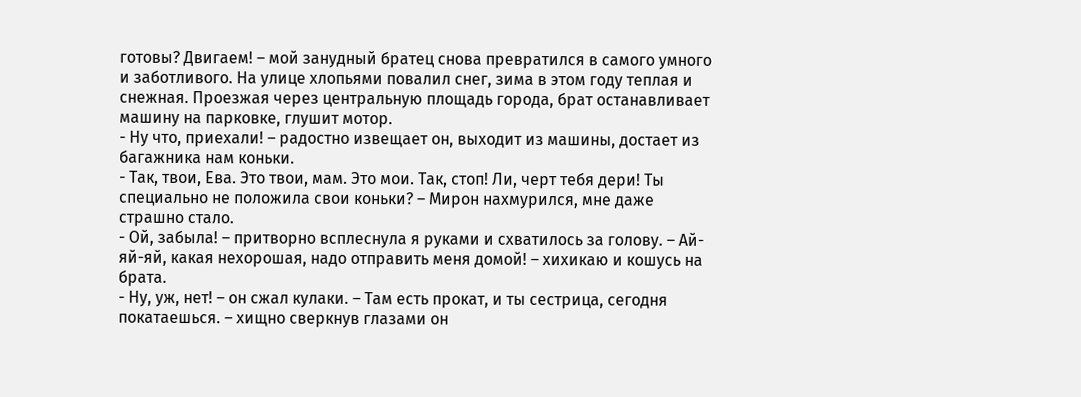готовы? Двигаем! – мой занудный братец снова превратился в самого умного и заботливого. На улице хлопьями повалил снег, зима в этом году теплая и снежная. Проезжая через центральную площадь города, брат останавливает машину на парковке, глушит мотор.
- Ну что, приехали! – радостно извещает он, выходит из машины, достает из багажника нам коньки.
- Так, твои, Ева. Это твои, мам. Это мои. Так, стоп! Ли, черт тебя дери! Ты специально не положила свои коньки? – Мирон нахмурился, мне даже страшно стало.
- Ой, забыла! – притворно всплеснула я руками и схватилось за голову. – Ай-яй-яй, какая нехорошая, надо отправить меня домой! – хихикаю и кошусь на брата.
- Ну, уж, нет! – он сжал кулаки. – Там есть прокат, и ты сестрица, сегодня покатаешься. – хищно сверкнув глазами он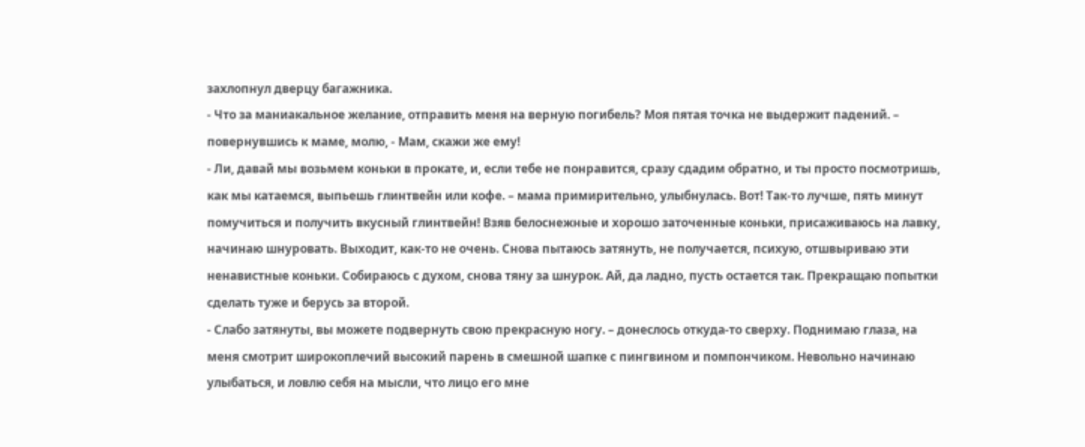захлопнул дверцу багажника.
- Что за маниакальное желание, отправить меня на верную погибель? Моя пятая точка не выдержит падений. – повернувшись к маме, молю, - Мам, скажи же ему!
- Ли, давай мы возьмем коньки в прокате, и, если тебе не понравится, сразу сдадим обратно, и ты просто посмотришь, как мы катаемся, выпьешь глинтвейн или кофе. – мама примирительно, улыбнулась. Вот! Так-то лучше, пять минут помучиться и получить вкусный глинтвейн! Взяв белоснежные и хорошо заточенные коньки, присаживаюсь на лавку, начинаю шнуровать. Выходит, как-то не очень. Снова пытаюсь затянуть, не получается, психую, отшвыриваю эти ненавистные коньки. Собираюсь с духом, снова тяну за шнурок. Ай, да ладно, пусть остается так. Прекращаю попытки сделать туже и берусь за второй.
- Слабо затянуты, вы можете подвернуть свою прекрасную ногу. – донеслось откуда-то сверху. Поднимаю глаза, на меня смотрит широкоплечий высокий парень в смешной шапке с пингвином и помпончиком. Невольно начинаю улыбаться, и ловлю себя на мысли, что лицо его мне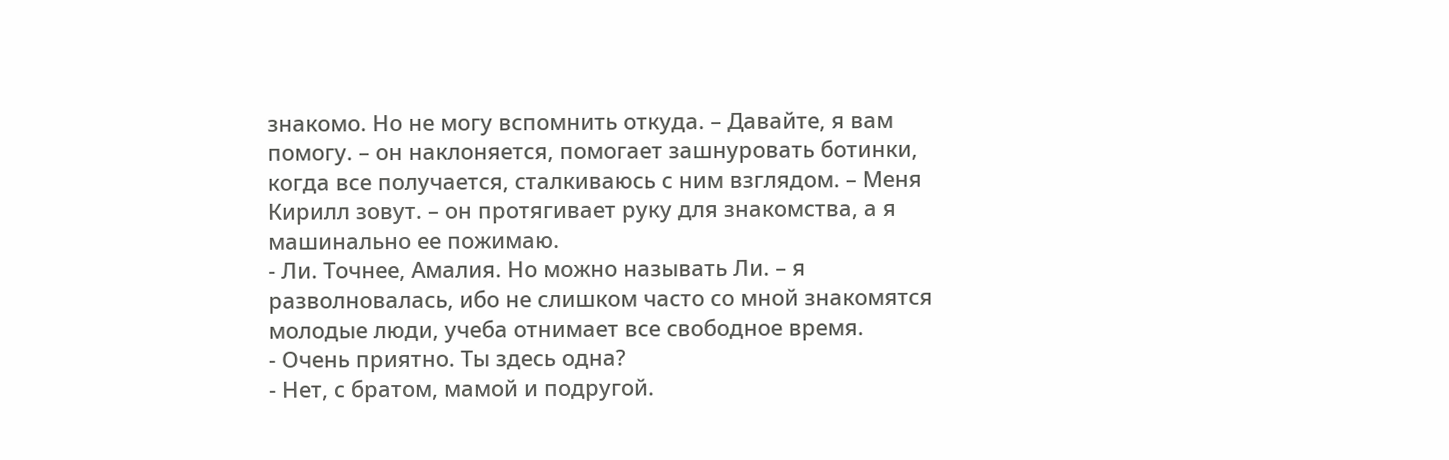знакомо. Но не могу вспомнить откуда. – Давайте, я вам помогу. – он наклоняется, помогает зашнуровать ботинки, когда все получается, сталкиваюсь с ним взглядом. – Меня Кирилл зовут. – он протягивает руку для знакомства, а я машинально ее пожимаю.
- Ли. Точнее, Амалия. Но можно называть Ли. – я разволновалась, ибо не слишком часто со мной знакомятся молодые люди, учеба отнимает все свободное время.
- Очень приятно. Ты здесь одна?
- Нет, с братом, мамой и подругой.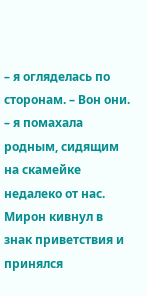– я огляделась по сторонам. – Вон они. – я помахала родным, сидящим на скамейке недалеко от нас. Мирон кивнул в знак приветствия и принялся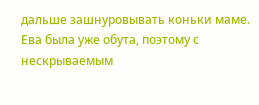дальше зашнуровывать коньки маме. Ева была уже обута, поэтому с нескрываемым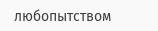любопытством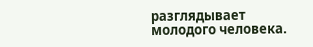разглядывает молодого человека.